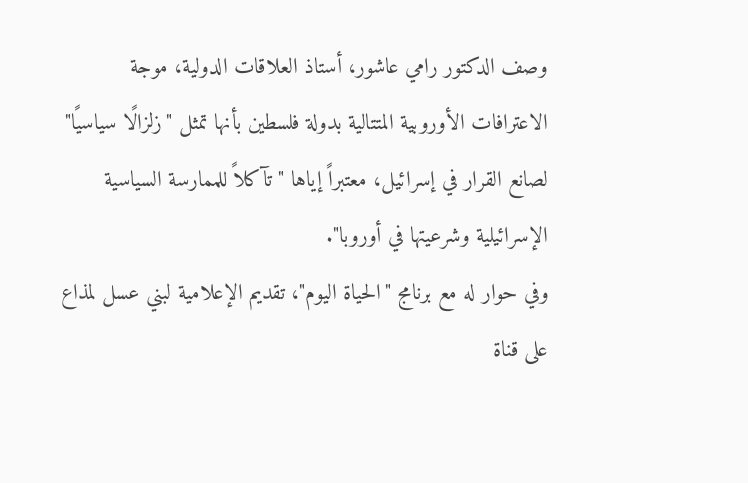وصف الدكتور رامي عاشور، أستاذ العلاقات الدولية، موجة الاعترافات الأوروبية المتتالية بدولة فلسطين بأنها تمثل "زلزالًا سياسيًا" لصانع القرار في إسرائيل، معتبراً إياها "تآكلاً للممارسة السياسية الإسرائيلية وشرعيتها في أوروبا".
وفي حوار له مع برنامج "الحياة اليوم"، تقديم الإعلامية لبني عسل لمذاع على قناة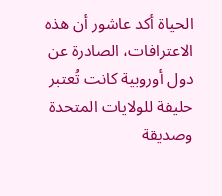الحياة أكد عاشور أن هذه الاعترافات، الصادرة عن دول أوروبية كانت تُعتبر حليفة للولايات المتحدة وصديقة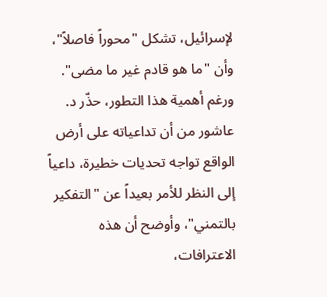لإسرائيل، تشكل "محوراً فاصلاً"، وأن "ما هو قادم غير ما مضى".
ورغم أهمية هذا التطور، حذّر د. عاشور من أن تداعياته على أرض الواقع تواجه تحديات خطيرة، داعياً إلى النظر للأمر بعيداً عن "التفكير بالتمني"، وأوضح أن هذه الاعترافات،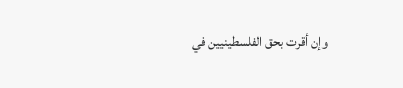وإن أقرت بحق الفلسطينيين في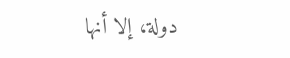دولة، إلا أنها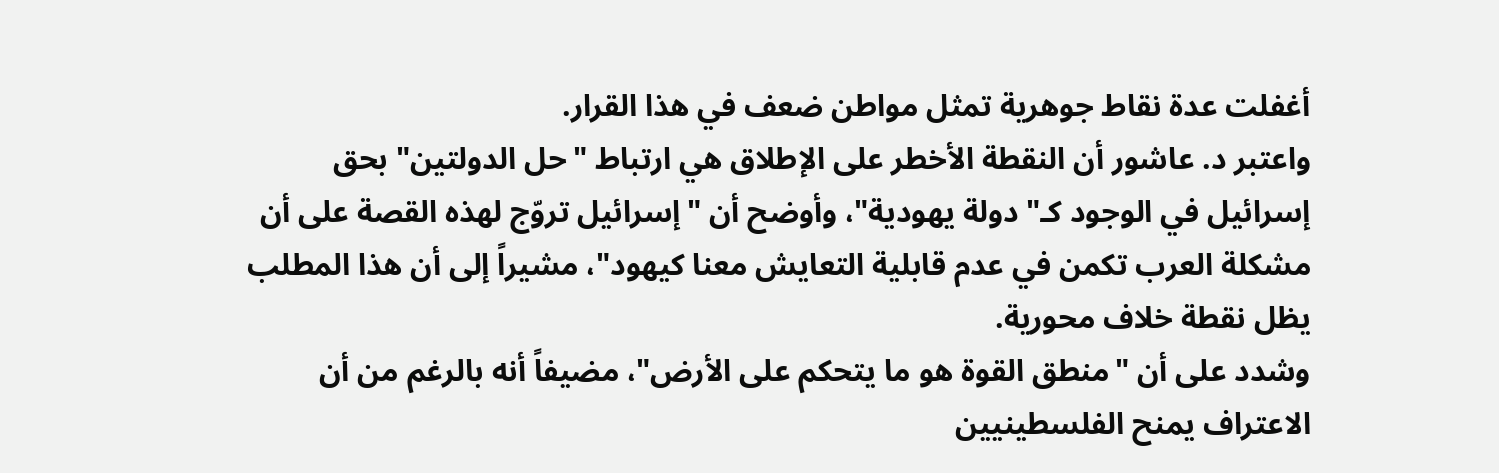أغفلت عدة نقاط جوهرية تمثل مواطن ضعف في هذا القرار.
واعتبر د. عاشور أن النقطة الأخطر على الإطلاق هي ارتباط "حل الدولتين" بحق إسرائيل في الوجود كـ"دولة يهودية"، وأوضح أن "إسرائيل تروّج لهذه القصة على أن مشكلة العرب تكمن في عدم قابلية التعايش معنا كيهود"، مشيراً إلى أن هذا المطلب يظل نقطة خلاف محورية.
وشدد على أن "منطق القوة هو ما يتحكم على الأرض"، مضيفاً أنه بالرغم من أن الاعتراف يمنح الفلسطينيين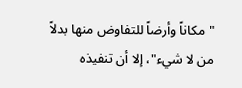"مكاناً وأرضاً للتفاوض منها بدلاً من لا شيء"، إلا أن تنفيذه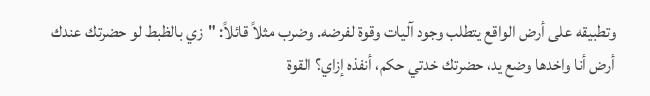وتطبيقه على أرض الواقع يتطلب وجود آليات وقوة لفرضه. وضرب مثلاً قائلاً: "زي بالظبط لو حضرتك عندك أرض أنا واخدها وضع يد، حضرتك خدتي حكم، أنفذه إزاي؟ القوة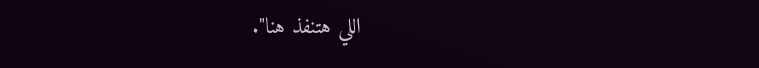اللي هتنفذ هنا".